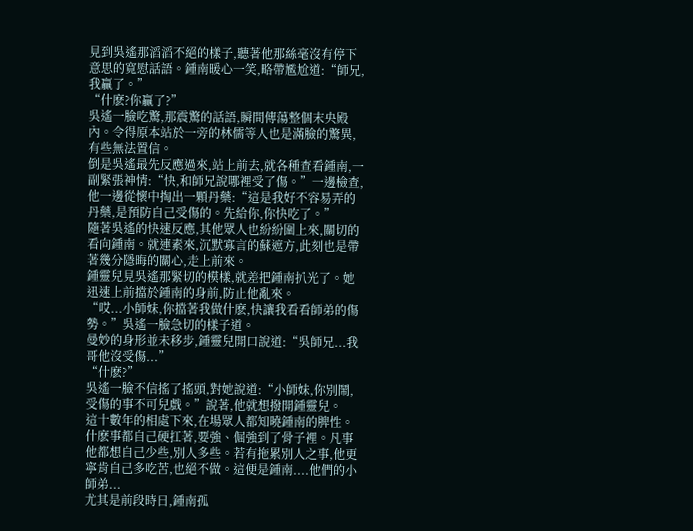見到吳遙那滔滔不絕的樣子,聽著他那絲毫沒有停下意思的寬慰話語。鍾南暖心一笑,略帶尷尬道:“師兄,我贏了。”
“什麽?你贏了?”
吳遙一臉吃驚,那震驚的話語,瞬間傳蕩整個末央殿內。令得原本站於一旁的林儒等人也是滿臉的驚異,有些無法置信。
倒是吳遙最先反應過來,站上前去,就各種查看鍾南,一副緊張神情:“快,和師兄說哪裡受了傷。”一邊檢查,他一邊從懷中掏出一顆丹藥:“這是我好不容易弄的丹藥,是預防自己受傷的。先給你,你快吃了。”
隨著吳遙的快速反應,其他眾人也紛紛圍上來,關切的看向鍾南。就連素來,沉默寡言的蘇遮方,此刻也是帶著幾分隱晦的關心,走上前來。
鍾靈兒見吳遙那緊切的模樣,就差把鍾南扒光了。她迅速上前擋於鍾南的身前,防止他亂來。
“哎...小師妹,你擋著我做什麽,快讓我看看師弟的傷勢。”吳遙一臉急切的樣子道。
曼妙的身形並未移步,鍾靈兒開口說道:“吳師兄...我哥他沒受傷...”
“什麽?”
吳遙一臉不信搖了搖頭,對她說道:“小師妹,你別鬧,受傷的事不可兒戲。”說著,他就想撥開鍾靈兒。
這十數年的相處下來,在場眾人都知曉鍾南的脾性。什麽事都自己硬扛著,要強、倔強到了骨子裡。凡事他都想自己少些,別人多些。若有拖累別人之事,他更寧肯自己多吃苦,也絕不做。這便是鍾南....他們的小師弟...
尤其是前段時日,鍾南孤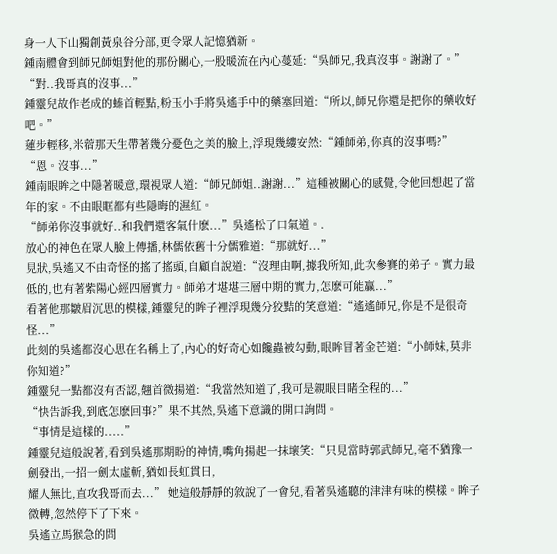身一人下山獨創黃泉谷分部,更令眾人記憶猶新。
鍾南體會到師兄師姐對他的那份關心,一股暖流在內心蔓延:“吳師兄,我真沒事。謝謝了。”
“對..我哥真的沒事...”
鍾靈兒故作老成的螓首輕點,粉玉小手將吳遙手中的藥塞回道:“所以,師兄你還是把你的藥收好吧。”
蓮步輕移,米蓿那天生帶著幾分憂色之美的臉上,浮現幾縷安然:“鍾師弟,你真的沒事嗎?”
“恩。沒事...”
鍾南眼眸之中隱著暖意,環視眾人道:“師兄師姐..謝謝...”這種被關心的感覺,令他回想起了當年的家。不由眼眶都有些隱晦的濕紅。
“師弟你沒事就好..和我們還客氣什麽...”吳遙松了口氣道。.
放心的神色在眾人臉上傳播,林儒依舊十分儒雅道:“那就好...”
見狀,吳遙又不由奇怪的搖了搖頭,自顧自說道:“沒理由啊,據我所知,此次參賽的弟子。實力最低的,也有著紫陽心經四層實力。師弟才堪堪三層中期的實力,怎麽可能贏...”
看著他那皺眉沉思的模樣,鍾靈兒的眸子裡浮現幾分狡黠的笑意道:“遙遙師兄,你是不是很奇怪...”
此刻的吳遙都沒心思在名稱上了,內心的好奇心如饞蟲被勾動,眼眸冒著金芒道:“小師妹,莫非你知道?”
鍾靈兒一點都沒有否認,翹首微揚道:“我當然知道了,我可是親眼目睹全程的...”
“快告訴我,到底怎麽回事?”果不其然,吳遙下意識的開口詢問。
“事情是這樣的.....”
鍾靈兒這般說著,看到吳遙那期盼的神情,嘴角揚起一抹壞笑:“只見當時郭武師兄,毫不猶豫一劍發出,一招一劍太虛斬,猶如長虹貫日,
耀人無比,直攻我哥而去...” 她這般靜靜的敘說了一會兒,看著吳遙聽的津津有味的模樣。眸子微轉,忽然停下了下來。
吳遙立馬猴急的問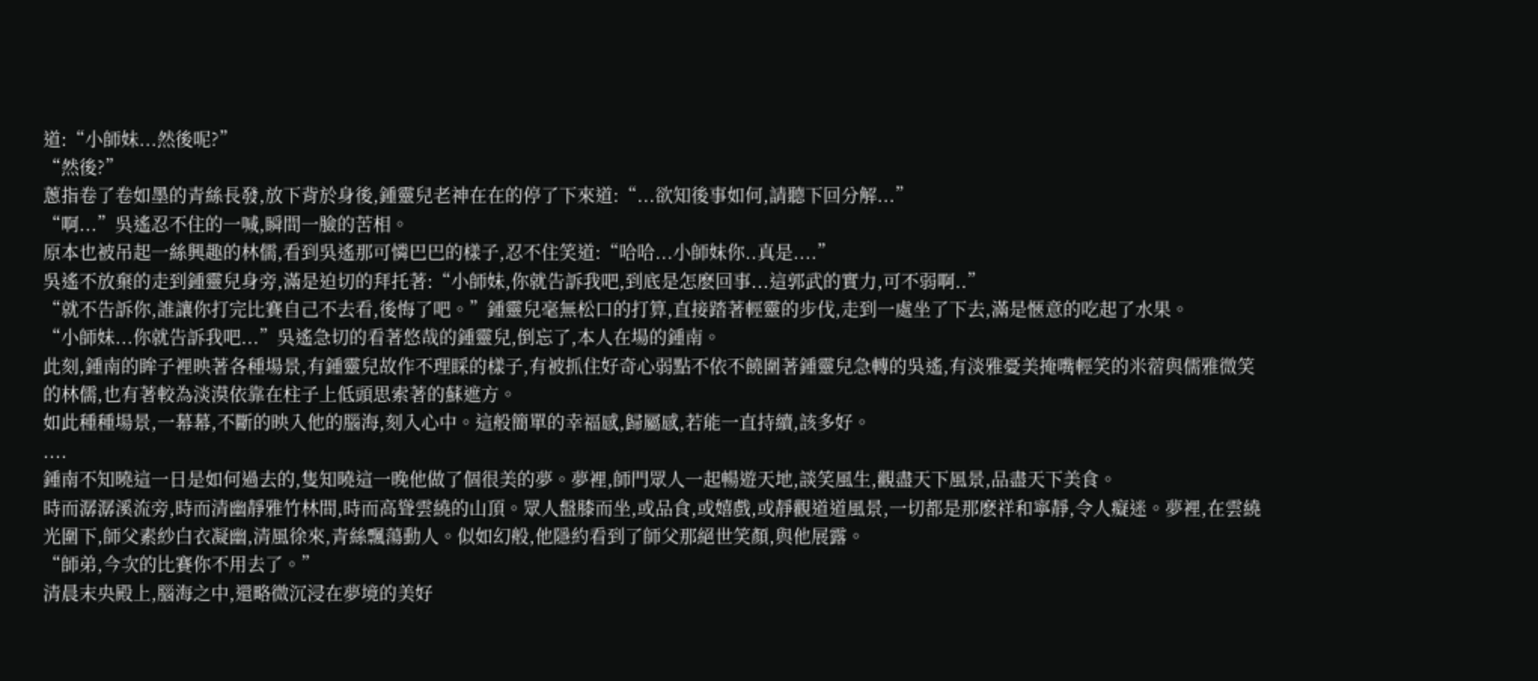道:“小師妹...然後呢?”
“然後?”
蔥指卷了卷如墨的青絲長發,放下背於身後,鍾靈兒老神在在的停了下來道:“...欲知後事如何,請聽下回分解...”
“啊...”吳遙忍不住的一喊,瞬間一臉的苦相。
原本也被吊起一絲興趣的林儒,看到吳遙那可憐巴巴的樣子,忍不住笑道:“哈哈...小師妹你..真是....”
吳遙不放棄的走到鍾靈兒身旁,滿是迫切的拜托著:“小師妹,你就告訴我吧,到底是怎麽回事...這郭武的實力,可不弱啊..”
“就不告訴你,誰讓你打完比賽自己不去看,後悔了吧。”鍾靈兒毫無松口的打算,直接踏著輕靈的步伐,走到一處坐了下去,滿是愜意的吃起了水果。
“小師妹...你就告訴我吧...”吳遙急切的看著悠哉的鍾靈兒,倒忘了,本人在場的鍾南。
此刻,鍾南的眸子裡映著各種場景,有鍾靈兒故作不理睬的樣子,有被抓住好奇心弱點不依不饒圍著鍾靈兒急轉的吳遙,有淡雅憂美掩嘴輕笑的米蓿與儒雅微笑的林儒,也有著較為淡漠依靠在柱子上低頭思索著的蘇遮方。
如此種種場景,一幕幕,不斷的映入他的腦海,刻入心中。這般簡單的幸福感,歸屬感,若能一直持續,該多好。
....
鍾南不知曉這一日是如何過去的,隻知曉這一晚他做了個很美的夢。夢裡,師門眾人一起暢遊天地,談笑風生,觀盡天下風景,品盡天下美食。
時而潺潺溪流旁,時而清幽靜雅竹林間,時而高聳雲繞的山頂。眾人盤膝而坐,或品食,或嬉戲,或靜觀道道風景,一切都是那麽祥和寧靜,令人癡迷。夢裡,在雲繞光圍下,師父素紗白衣凝幽,清風徐來,青絲飄蕩動人。似如幻般,他隱約看到了師父那絕世笑顏,與他展露。
“師弟,今次的比賽你不用去了。”
清晨末央殿上,腦海之中,還略微沉浸在夢境的美好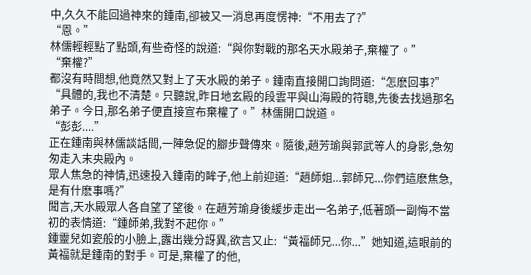中,久久不能回過神來的鍾南,卻被又一消息再度愣神:“不用去了?”
“恩。”
林儒輕輕點了點頭,有些奇怪的說道:“與你對戰的那名天水殿弟子,棄權了。”
“棄權?”
都沒有時間想,他竟然又對上了天水殿的弟子。鍾南直接開口詢問道:“怎麽回事?”
“具體的,我也不清楚。只聽說,昨日地玄殿的段雲平與山海殿的符聰,先後去找過那名弟子。今日,那名弟子便直接宣布棄權了。”林儒開口說道。
“彭彭....”
正在鍾南與林儒談話間,一陣急促的腳步聲傳來。隨後,趙芳瑜與郭武等人的身影,急匆匆走入末央殿內。
眾人焦急的神情,迅速投入鍾南的眸子,他上前迎道:“趙師姐...郭師兄...你們這麽焦急,是有什麽事嗎?”
聞言,天水殿眾人各自望了望後。在趙芳瑜身後緩步走出一名弟子,低著頭一副悔不當初的表情道:“鍾師弟,我對不起你。”
鍾靈兒如瓷般的小臉上,露出幾分訝異,欲言又止:“黃福師兄...你...”她知道,這眼前的黃福就是鍾南的對手。可是,棄權了的他,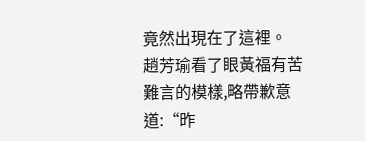竟然出現在了這裡。
趙芳瑜看了眼黃福有苦難言的模樣,略帶歉意道:“昨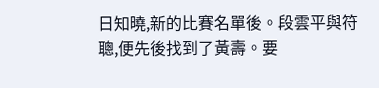日知曉,新的比賽名單後。段雲平與符聰,便先後找到了黃壽。要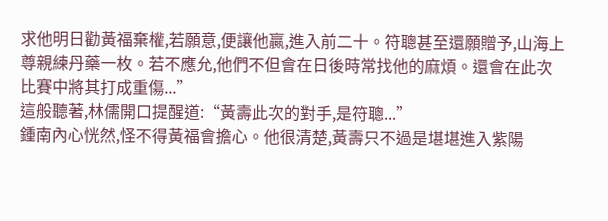求他明日勸黃福棄權,若願意,便讓他贏,進入前二十。符聰甚至還願贈予,山海上尊親練丹藥一枚。若不應允,他們不但會在日後時常找他的麻煩。還會在此次比賽中將其打成重傷...”
這般聽著,林儒開口提醒道:“黃壽此次的對手,是符聰...”
鍾南內心恍然,怪不得黃福會擔心。他很清楚,黃壽只不過是堪堪進入紫陽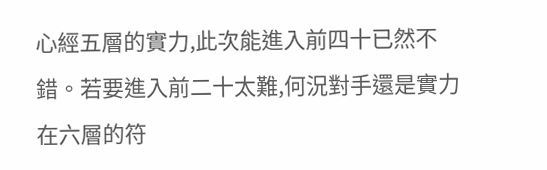心經五層的實力,此次能進入前四十已然不錯。若要進入前二十太難,何況對手還是實力在六層的符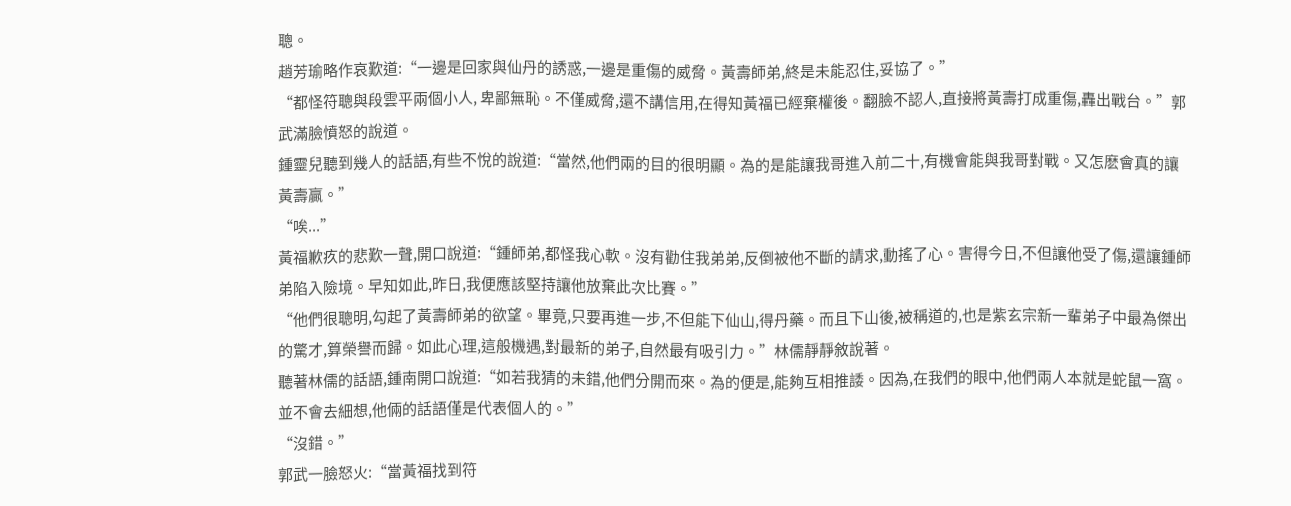聰。
趙芳瑜略作哀歎道:“一邊是回家與仙丹的誘惑,一邊是重傷的威脅。黃壽師弟,終是未能忍住,妥協了。”
“都怪符聰與段雲平兩個小人, 卑鄙無恥。不僅威脅,還不講信用,在得知黃福已經棄權後。翻臉不認人,直接將黃壽打成重傷,轟出戰台。”郭武滿臉憤怒的說道。
鍾靈兒聽到幾人的話語,有些不悅的說道:“當然,他們兩的目的很明顯。為的是能讓我哥進入前二十,有機會能與我哥對戰。又怎麽會真的讓黃壽贏。”
“唉...”
黃福歉疚的悲歎一聲,開口說道:“鍾師弟,都怪我心軟。沒有勸住我弟弟,反倒被他不斷的請求,動搖了心。害得今日,不但讓他受了傷,還讓鍾師弟陷入險境。早知如此,昨日,我便應該堅持讓他放棄此次比賽。”
“他們很聰明,勾起了黃壽師弟的欲望。畢竟,只要再進一步,不但能下仙山,得丹藥。而且下山後,被稱道的,也是紫玄宗新一輩弟子中最為傑出的驚才,算榮譽而歸。如此心理,這般機遇,對最新的弟子,自然最有吸引力。”林儒靜靜敘說著。
聽著林儒的話語,鍾南開口說道:“如若我猜的未錯,他們分開而來。為的便是,能夠互相推諉。因為,在我們的眼中,他們兩人本就是蛇鼠一窩。並不會去細想,他倆的話語僅是代表個人的。”
“沒錯。”
郭武一臉怒火:“當黃福找到符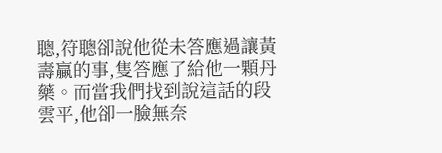聰,符聰卻說他從未答應過讓黃壽贏的事,隻答應了給他一顆丹藥。而當我們找到說這話的段雲平,他卻一臉無奈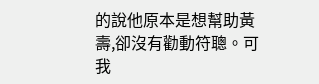的說他原本是想幫助黃壽,卻沒有勸動符聰。可我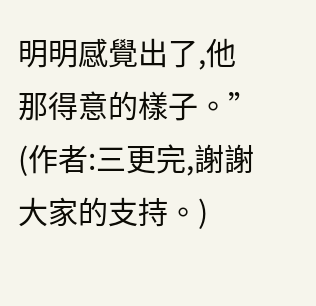明明感覺出了,他那得意的樣子。”
(作者:三更完,謝謝大家的支持。)